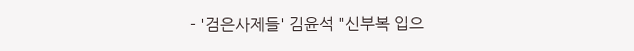- '검은사제들' 김윤석 "신부복 입으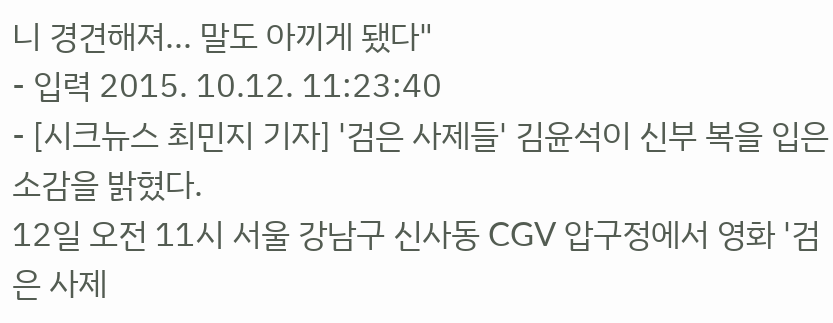니 경견해져... 말도 아끼게 됐다"
- 입력 2015. 10.12. 11:23:40
- [시크뉴스 최민지 기자] '검은 사제들' 김윤석이 신부 복을 입은 소감을 밝혔다.
12일 오전 11시 서울 강남구 신사동 CGV 압구정에서 영화 '검은 사제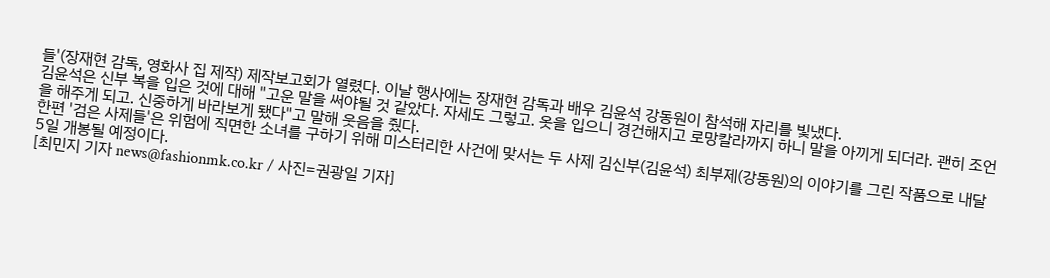들'(장재현 감독, 영화사 집 제작) 제작보고회가 열렸다. 이날 행사에는 장재현 감독과 배우 김윤석 강동원이 참석해 자리를 빛냈다.
김윤석은 신부 복을 입은 것에 대해 "고운 말을 써야될 것 같았다. 자세도 그렇고. 옷을 입으니 경건해지고 로망칼라까지 하니 말을 아끼게 되더라. 괜히 조언을 해주게 되고. 신중하게 바라보게 됐다"고 말해 웃음을 줬다.
한편 '검은 사제들'은 위험에 직면한 소녀를 구하기 위해 미스터리한 사건에 맞서는 두 사제 김신부(김윤석) 최부제(강동원)의 이야기를 그린 작품으로 내달 5일 개봉될 예정이다.
[최민지 기자 news@fashionmk.co.kr / 사진=권광일 기자]